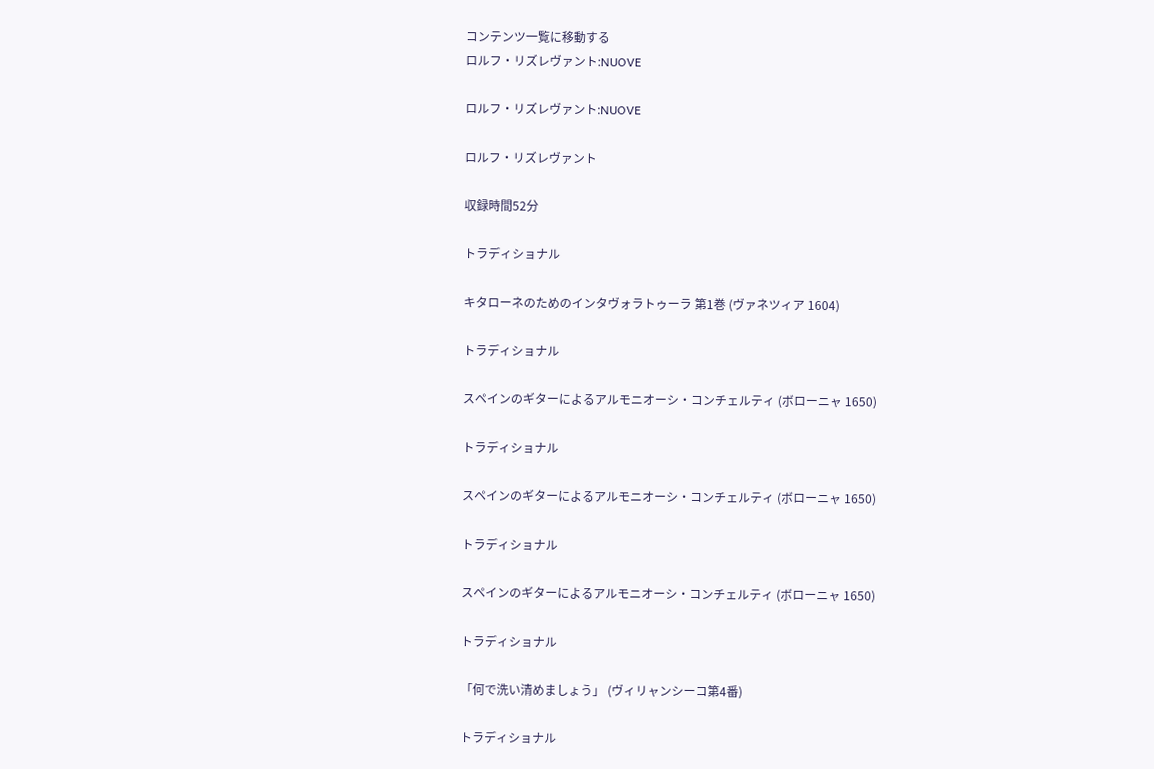コンテンツ一覧に移動する
ロルフ・リズレヴァント:NUOVE

ロルフ・リズレヴァント:NUOVE

ロルフ・リズレヴァント

収録時間52分

トラディショナル

キタローネのためのインタヴォラトゥーラ 第1巻 (ヴァネツィア 1604)

トラディショナル

スペインのギターによるアルモニオーシ・コンチェルティ (ボローニャ 1650)

トラディショナル

スペインのギターによるアルモニオーシ・コンチェルティ (ボローニャ 1650)

トラディショナル

スペインのギターによるアルモニオーシ・コンチェルティ (ボローニャ 1650)

トラディショナル

「何で洗い清めましょう」 (ヴィリャンシーコ第4番)

トラディショナル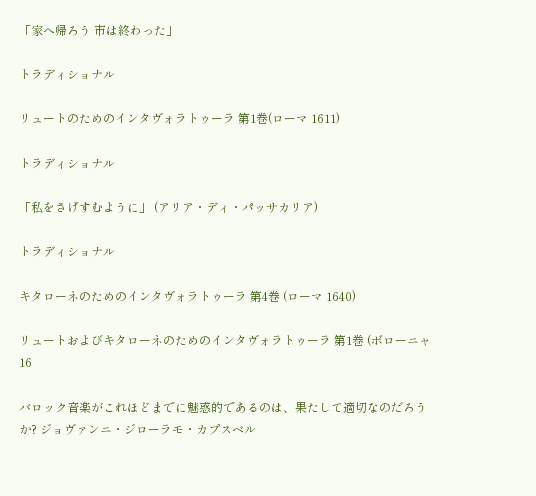「家へ帰ろう 市は終わった」

トラディショナル

リュートのためのインタヴォラトゥーラ 第1巻(ローマ 1611)

トラディショナル

「私をさげすむように」 (アリア・ディ・パッサカリア)

トラディショナル

キタローネのためのインタヴォラトゥーラ 第4巻 (ローマ 1640)

リュートおよびキタローネのためのインタヴォラトゥーラ 第1巻 (ボローニャ 16

バロック音楽がこれほどまでに魅惑的であるのは、果たして適切なのだろうか? ジョヴァンニ・ジローラモ・カプスベル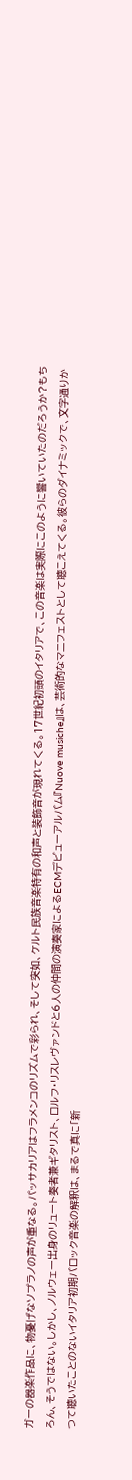ガーの器楽作品に、物憂げなソプラノの声が重なる。パッサカリアはフラメンコのリズムで彩られ、そして突如、ケルト民族音楽特有の和声と装飾音が現れてくる。17世紀初頭のイタリアで、この音楽は実際にこのように響いていたのだろうか?もちろん、そうではない。しかし、ノルウェー出身のリュート奏者兼ギタリスト、ロルフ・リスレヴァンドと6人の仲間の演奏家によるECMデビューアルバム『Nuove musiche』は、芸術的なマニフェストとして聴こえてくる。彼らのダイナミックで、文字通りかつて聴いたことのないイタリア初期バロック音楽の解釈は、まるで真に「新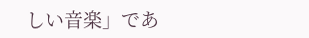しい音楽」であ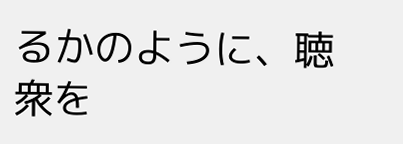るかのように、聴衆を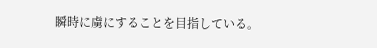瞬時に虜にすることを目指している。